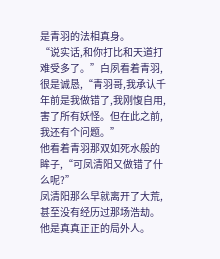是青羽的法相真身。
“说实话,和你打比和天道打难受多了。”白夙看着青羽,很是诚恳,“青羽哥,我承认千年前是我做错了,我刚愎自用,害了所有妖怪。但在此之前,我还有个问题。”
他看着青羽那双如死水般的眸子,“可凤清阳又做错了什么呢?”
凤清阳那么早就离开了大荒,甚至没有经历过那场浩劫。
他是真真正正的局外人。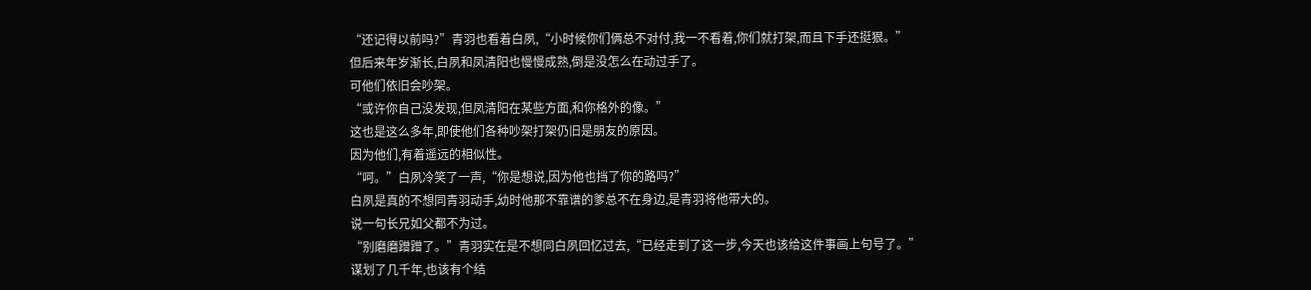“还记得以前吗?”青羽也看着白夙,“小时候你们俩总不对付,我一不看着,你们就打架,而且下手还挺狠。”
但后来年岁渐长,白夙和凤清阳也慢慢成熟,倒是没怎么在动过手了。
可他们依旧会吵架。
“或许你自己没发现,但凤清阳在某些方面,和你格外的像。”
这也是这么多年,即使他们各种吵架打架仍旧是朋友的原因。
因为他们,有着遥远的相似性。
“呵。”白夙冷笑了一声,“你是想说,因为他也挡了你的路吗?”
白夙是真的不想同青羽动手,幼时他那不靠谱的爹总不在身边,是青羽将他带大的。
说一句长兄如父都不为过。
“别磨磨蹭蹭了。”青羽实在是不想同白夙回忆过去,“已经走到了这一步,今天也该给这件事画上句号了。”
谋划了几千年,也该有个结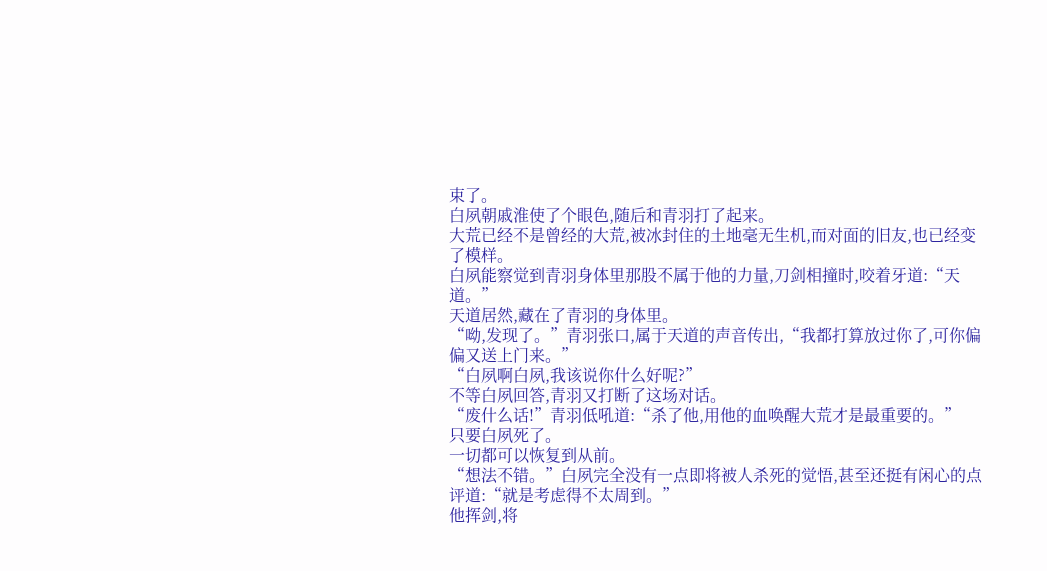束了。
白夙朝戚淮使了个眼色,随后和青羽打了起来。
大荒已经不是曾经的大荒,被冰封住的土地毫无生机,而对面的旧友,也已经变了模样。
白夙能察觉到青羽身体里那股不属于他的力量,刀剑相撞时,咬着牙道:“天道。”
天道居然,藏在了青羽的身体里。
“呦,发现了。”青羽张口,属于天道的声音传出,“我都打算放过你了,可你偏偏又送上门来。”
“白夙啊白夙,我该说你什么好呢?”
不等白夙回答,青羽又打断了这场对话。
“废什么话!”青羽低吼道:“杀了他,用他的血唤醒大荒才是最重要的。”
只要白夙死了。
一切都可以恢复到从前。
“想法不错。”白夙完全没有一点即将被人杀死的觉悟,甚至还挺有闲心的点评道:“就是考虑得不太周到。”
他挥剑,将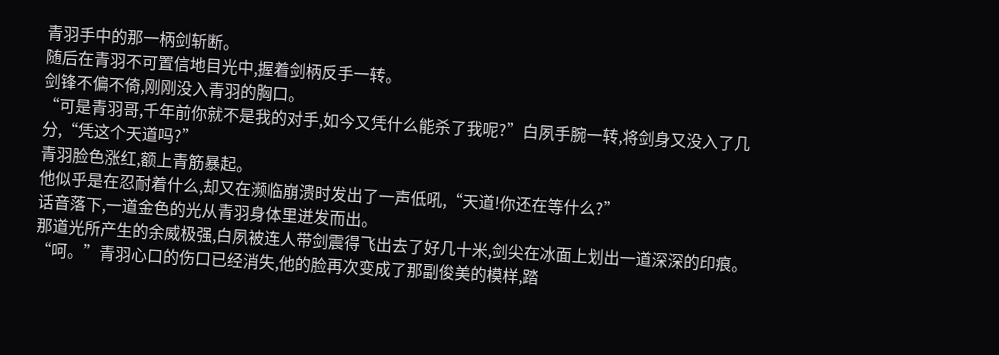青羽手中的那一柄剑斩断。
随后在青羽不可置信地目光中,握着剑柄反手一转。
剑锋不偏不倚,刚刚没入青羽的胸口。
“可是青羽哥,千年前你就不是我的对手,如今又凭什么能杀了我呢?”白夙手腕一转,将剑身又没入了几分,“凭这个天道吗?”
青羽脸色涨红,额上青筋暴起。
他似乎是在忍耐着什么,却又在濒临崩溃时发出了一声低吼,“天道!你还在等什么?”
话音落下,一道金色的光从青羽身体里迸发而出。
那道光所产生的余威极强,白夙被连人带剑震得飞出去了好几十米,剑尖在冰面上划出一道深深的印痕。
“呵。”青羽心口的伤口已经消失,他的脸再次变成了那副俊美的模样,踏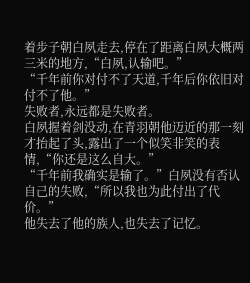着步子朝白夙走去,停在了距离白夙大概两三米的地方,“白夙,认输吧。”
“千年前你对付不了天道,千年后你依旧对付不了他。”
失败者,永远都是失败者。
白夙握着剑没动,在青羽朝他迈近的那一刻才抬起了头,露出了一个似笑非笑的表情,“你还是这么自大。”
“千年前我确实是输了。”白夙没有否认自己的失败,“所以我也为此付出了代价。”
他失去了他的族人,也失去了记忆。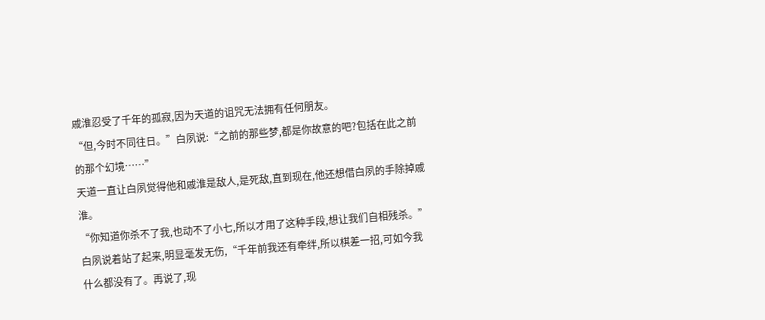戚淮忍受了千年的孤寂,因为天道的诅咒无法拥有任何朋友。
“但,今时不同往日。”白夙说:“之前的那些梦,都是你故意的吧?包括在此之前的那个幻境……”
天道一直让白夙觉得他和戚淮是敌人,是死敌,直到现在,他还想借白夙的手除掉戚淮。
“你知道你杀不了我,也动不了小七,所以才用了这种手段,想让我们自相残杀。”白夙说着站了起来,明显毫发无伤,“千年前我还有牵绊,所以棋差一招,可如今我什么都没有了。再说了,现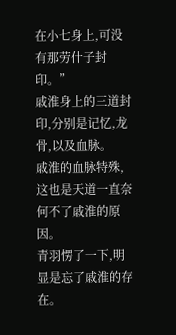在小七身上,可没有那劳什子封印。”
戚淮身上的三道封印,分别是记忆,龙骨,以及血脉。
戚淮的血脉特殊,这也是天道一直奈何不了戚淮的原因。
青羽愣了一下,明显是忘了戚淮的存在。